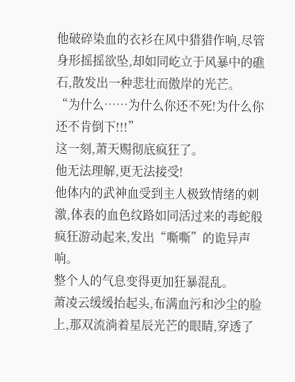他破碎染血的衣衫在风中猎猎作响,尽管身形摇摇欲坠,却如同屹立于风暴中的礁石,散发出一种悲壮而傲岸的光芒。
“为什么……为什么你还不死!为什么你还不肯倒下!!!”
这一刻,萧天赐彻底疯狂了。
他无法理解,更无法接受!
他体内的武神血受到主人极致情绪的刺激,体表的血色纹路如同活过来的毒蛇般疯狂游动起来,发出“嘶嘶”的诡异声响。
整个人的气息变得更加狂暴混乱。
萧凌云缓缓抬起头,布满血污和沙尘的脸上,那双流淌着星辰光芒的眼睛,穿透了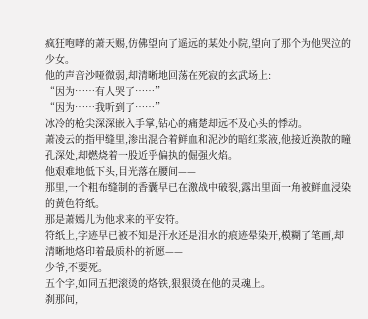疯狂咆哮的萧天赐,仿佛望向了遥远的某处小院,望向了那个为他哭泣的少女。
他的声音沙哑微弱,却清晰地回荡在死寂的玄武场上:
“因为……有人哭了……”
“因为……我听到了……”
冰冷的枪尖深深嵌入手掌,钻心的痛楚却远不及心头的悸动。
萧凌云的指甲缝里,渗出混合着鲜血和泥沙的暗红浆液,他接近涣散的瞳孔深处,却燃烧着一股近乎偏执的倔强火焰。
他艰难地低下头,目光落在腰间——
那里,一个粗布缝制的香囊早已在激战中破裂,露出里面一角被鲜血浸染的黄色符纸。
那是萧嫣儿为他求来的平安符。
符纸上,字迹早已被不知是汗水还是泪水的痕迹晕染开,模糊了笔画,却清晰地烙印着最质朴的祈愿——
少爷,不要死。
五个字,如同五把滚烫的烙铁,狠狠烫在他的灵魂上。
刹那间,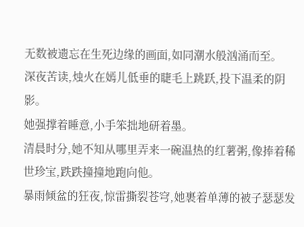无数被遗忘在生死边缘的画面,如同潮水般汹涌而至。
深夜苦读,烛火在嫣儿低垂的睫毛上跳跃,投下温柔的阴影。
她强撑着睡意,小手笨拙地研着墨。
清晨时分,她不知从哪里弄来一碗温热的红薯粥,像捧着稀世珍宝,跌跌撞撞地跑向他。
暴雨倾盆的狂夜,惊雷撕裂苍穹,她裹着单薄的被子瑟瑟发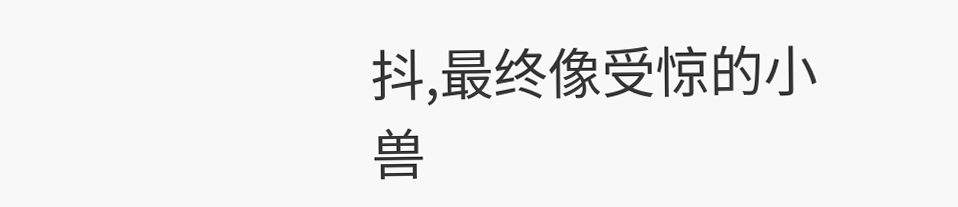抖,最终像受惊的小兽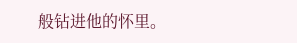般钻进他的怀里。